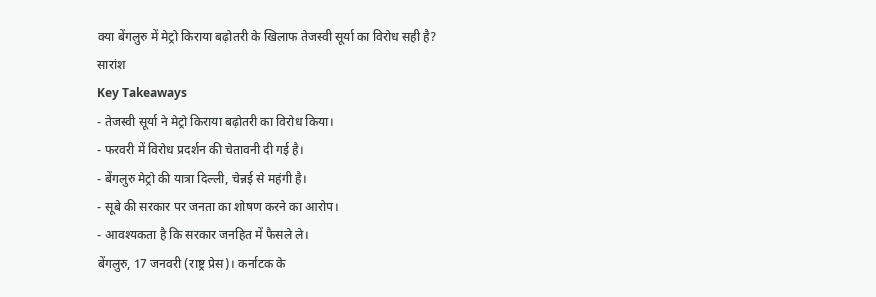क्या बेंगलुरु में मेट्रो किराया बढ़ोतरी के खिलाफ तेजस्वी सूर्या का विरोध सही है?
सारांश
Key Takeaways
- तेजस्वी सूर्या ने मेट्रो किराया बढ़ोतरी का विरोध किया।
- फरवरी में विरोध प्रदर्शन की चेतावनी दी गई है।
- बेंगलुरु मेट्रो की यात्रा दिल्ली, चेन्नई से महंगी है।
- सूबे की सरकार पर जनता का शोषण करने का आरोप।
- आवश्यकता है कि सरकार जनहित में फैसले ले।
बेंगलुरु, 17 जनवरी (राष्ट्र प्रेस)। कर्नाटक के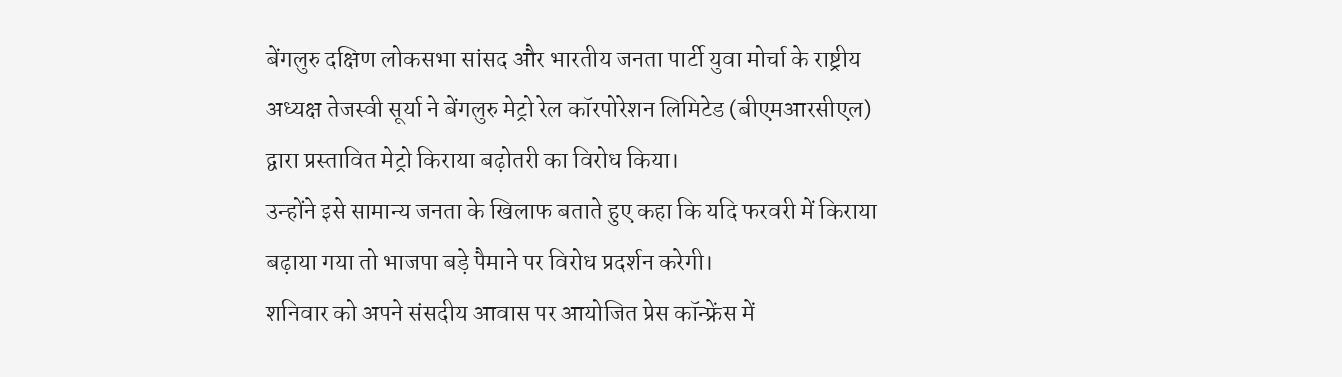बेंगलुरु दक्षिण लोकसभा सांसद और भारतीय जनता पार्टी युवा मोर्चा के राष्ट्रीय अध्यक्ष तेजस्वी सूर्या ने बेंगलुरु मेट्रो रेल कॉरपोरेशन लिमिटेड (बीएमआरसीएल) द्वारा प्रस्तावित मेट्रो किराया बढ़ोतरी का विरोध किया।
उन्होंने इसे सामान्य जनता के खिलाफ बताते हुए कहा कि यदि फरवरी में किराया बढ़ाया गया तो भाजपा बड़े पैमाने पर विरोध प्रदर्शन करेगी।
शनिवार को अपने संसदीय आवास पर आयोजित प्रेस कॉन्फ्रेंस में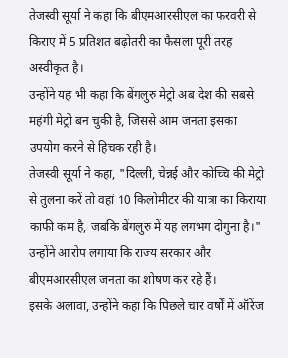तेजस्वी सूर्या ने कहा कि बीएमआरसीएल का फरवरी से किराए में 5 प्रतिशत बढ़ोतरी का फैसला पूरी तरह अस्वीकृत है।
उन्होंने यह भी कहा कि बेंगलुरु मेट्रो अब देश की सबसे महंगी मेट्रो बन चुकी है, जिससे आम जनता इसका उपयोग करने से हिचक रही है।
तेजस्वी सूर्या ने कहा, "दिल्ली, चेन्नई और कोच्चि की मेट्रो से तुलना करें तो वहां 10 किलोमीटर की यात्रा का किराया काफी कम है, जबकि बेंगलुरु में यह लगभग दोगुना है।"
उन्होंने आरोप लगाया कि राज्य सरकार और बीएमआरसीएल जनता का शोषण कर रहे हैं।
इसके अलावा, उन्होंने कहा कि पिछले चार वर्षों में ऑरेंज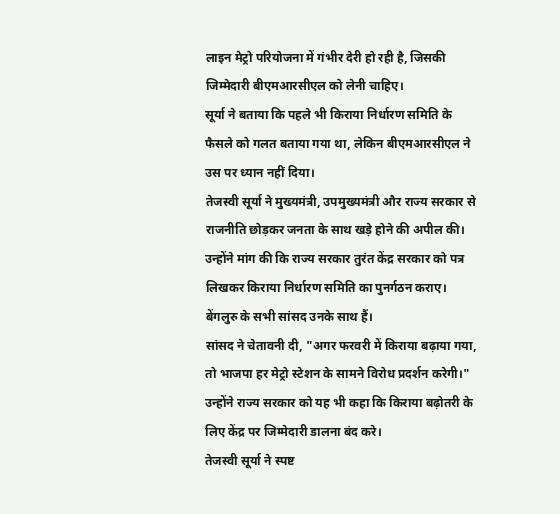लाइन मेट्रो परियोजना में गंभीर देरी हो रही है, जिसकी जिम्मेदारी बीएमआरसीएल को लेनी चाहिए।
सूर्या ने बताया कि पहले भी किराया निर्धारण समिति के फैसले को गलत बताया गया था, लेकिन बीएमआरसीएल ने उस पर ध्यान नहीं दिया।
तेजस्वी सूर्या ने मुख्यमंत्री, उपमुख्यमंत्री और राज्य सरकार से राजनीति छोड़कर जनता के साथ खड़े होने की अपील की।
उन्होंने मांग की कि राज्य सरकार तुरंत केंद्र सरकार को पत्र लिखकर किराया निर्धारण समिति का पुनर्गठन कराए। बेंगलुरु के सभी सांसद उनके साथ हैं।
सांसद ने चेतावनी दी, "अगर फरवरी में किराया बढ़ाया गया, तो भाजपा हर मेट्रो स्टेशन के सामने विरोध प्रदर्शन करेगी।"
उन्होंने राज्य सरकार को यह भी कहा कि किराया बढ़ोतरी के लिए केंद्र पर जिम्मेदारी डालना बंद करे।
तेजस्वी सूर्या ने स्पष्ट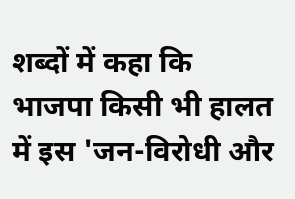शब्दों में कहा कि भाजपा किसी भी हालत में इस 'जन-विरोधी और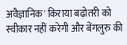अवैज्ञानिक' किराया बढ़ोतरी को स्वीकार नहीं करेगी और बेंगलुरु की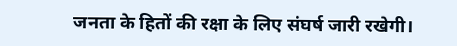जनता के हितों की रक्षा के लिए संघर्ष जारी रखेगी।